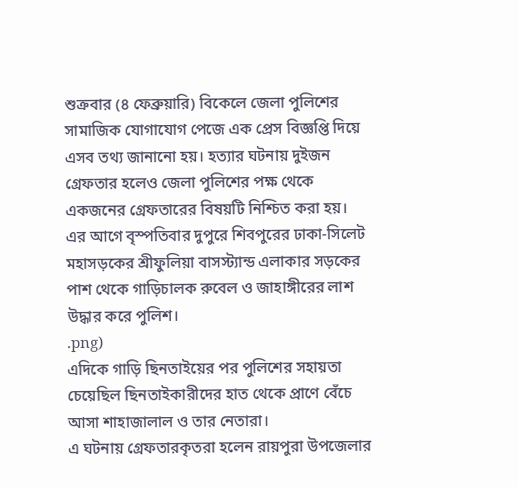শুক্রবার (৪ ফেব্রুয়ারি) বিকেলে জেলা পুলিশের সামাজিক যোগাযোগ পেজে এক প্রেস বিজ্ঞপ্তি দিয়ে এসব তথ্য জানানো হয়। হত্যার ঘটনায় দুইজন গ্রেফতার হলেও জেলা পুলিশের পক্ষ থেকে একজনের গ্রেফতারের বিষয়টি নিশ্চিত করা হয়।
এর আগে বৃস্পতিবার দুপুরে শিবপুরের ঢাকা-সিলেট মহাসড়কের শ্রীফুলিয়া বাসস্ট্যান্ড এলাকার সড়কের পাশ থেকে গাড়িচালক রুবেল ও জাহাঙ্গীরের লাশ উদ্ধার করে পুলিশ।
.png)
এদিকে গাড়ি ছিনতাইয়ের পর পুলিশের সহায়তা চেয়েছিল ছিনতাইকারীদের হাত থেকে প্রাণে বেঁচে আসা শাহাজালাল ও তার নেতারা।
এ ঘটনায় গ্রেফতারকৃতরা হলেন রায়পুরা উপজেলার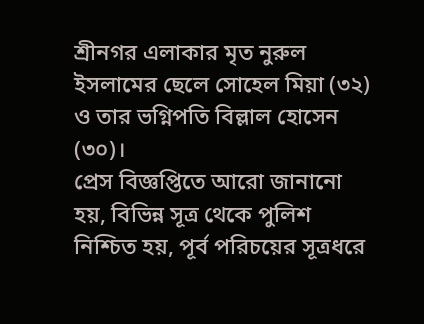শ্রীনগর এলাকার মৃত নুরুল ইসলামের ছেলে সোহেল মিয়া (৩২) ও তার ভগ্নিপতি বিল্লাল হোসেন (৩০)।
প্রেস বিজ্ঞপ্তিতে আরো জানানো হয়, বিভিন্ন সূত্র থেকে পুলিশ নিশ্চিত হয়, পূর্ব পরিচয়ের সূত্রধরে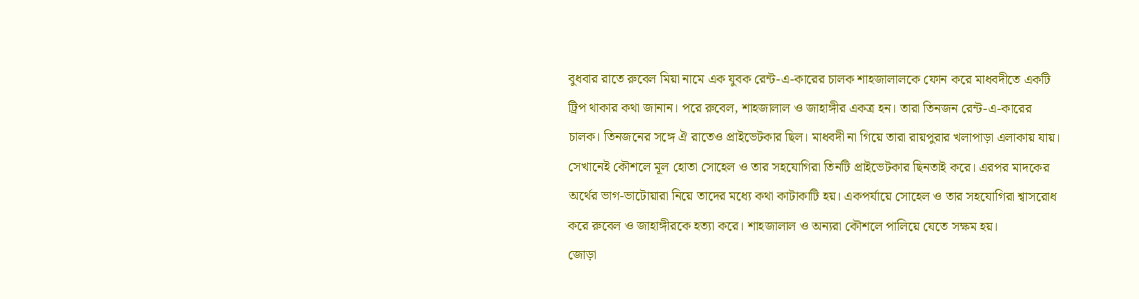বুধবার রাতে রুবেল মিয়া নামে এক যুবক রেন্ট-এ-কারের চালক শাহজালালকে ফোন করে মাধবদীতে একটি ট্রিপ থাকার কথা জানান। পরে রুবেল, শাহজালাল ও জাহাঙ্গীর একত্র হন। তারা তিনজন রেন্ট-এ-কারের চালক। তিনজনের সঙ্গে ঐ রাতেও প্রাইভেটকার ছিল। মাধবদী না গিয়ে তারা রায়পুরার খলাপাড়া এলাকায় যায়। সেখানেই কৌশলে মূল হোতা সোহেল ও তার সহযোগিরা তিনটি প্রাইভেটকার ছিনতাই করে। এরপর মাদকের অর্থের ভাগ-ভাটোয়ারা নিয়ে তাদের মধ্যে কথা কাটাকাটি হয়। একপর্যায়ে সোহেল ও তার সহযোগিরা শ্বাসরোধ করে রুবেল ও জাহাঙ্গীরকে হত্যা করে। শাহজালাল ও অন্যরা কৌশলে পালিয়ে যেতে সক্ষম হয়।
জোড়া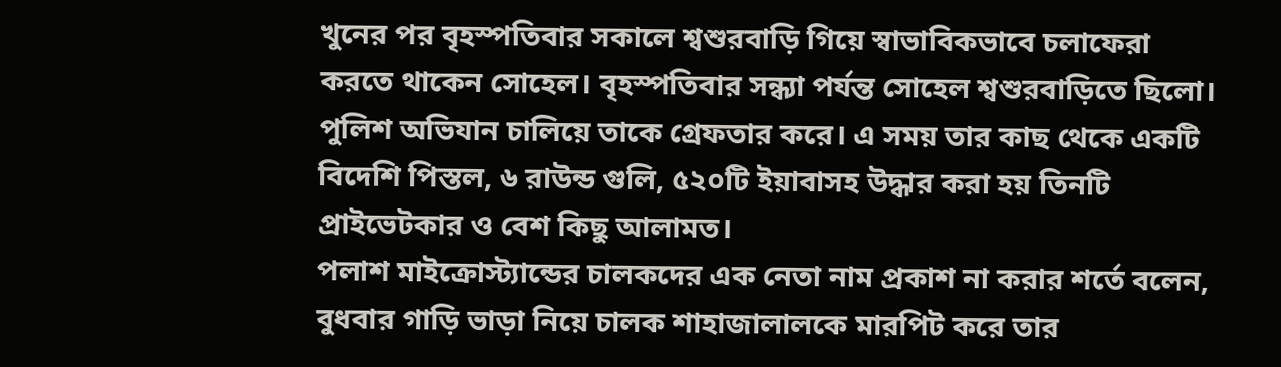খুনের পর বৃহস্পতিবার সকালে শ্বশুরবাড়ি গিয়ে স্বাভাবিকভাবে চলাফেরা করতে থাকেন সোহেল। বৃহস্পতিবার সন্ধ্যা পর্যন্ত সোহেল শ্বশুরবাড়িতে ছিলো। পুলিশ অভিযান চালিয়ে তাকে গ্রেফতার করে। এ সময় তার কাছ থেকে একটি বিদেশি পিস্তল, ৬ রাউন্ড গুলি, ৫২০টি ইয়াবাসহ উদ্ধার করা হয় তিনটি প্রাইভেটকার ও বেশ কিছু আলামত।
পলাশ মাইক্রোস্ট্যান্ডের চালকদের এক নেতা নাম প্রকাশ না করার শর্তে বলেন, বুধবার গাড়ি ভাড়া নিয়ে চালক শাহাজালালকে মারপিট করে তার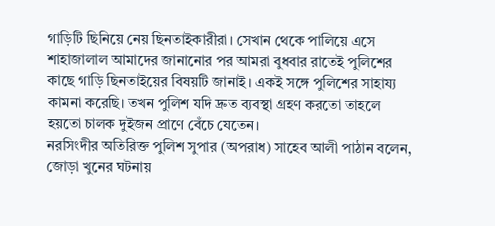গাড়িটি ছিনিয়ে নেয় ছিনতাইকারীরা। সেখান থেকে পালিয়ে এসে শাহাজালাল আমাদের জানানোর পর আমরা বুধবার রাতেই পুলিশের কাছে গাড়ি ছিনতাইয়ের বিষয়টি জানাই। একই সঙ্গে পুলিশের সাহায্য কামনা করেছি। তখন পুলিশ যদি দ্রুত ব্যবস্থা গ্রহণ করতো তাহলে হয়তো চালক দুইজন প্রাণে বেঁচে যেতেন।
নরসিংদীর অতিরিক্ত পুলিশ সুপার (অপরাধ) সাহেব আলী পাঠান বলেন, জোড়া খুনের ঘটনায়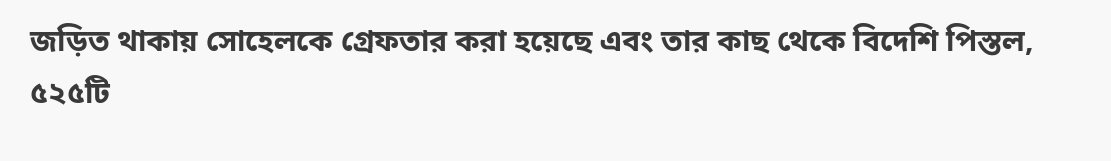জড়িত থাকায় সোহেলকে গ্রেফতার করা হয়েছে এবং তার কাছ থেকে বিদেশি পিস্তল, ৫২৫টি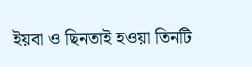ইয়বা ও ছিনতাই হওয়া তিনটি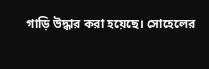গাড়ি উদ্ধার করা হয়েছে। সোহেলের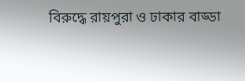বিরুদ্ধে রায়পুরা ও ঢাকার বাড্ডা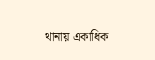থানায় একাধিক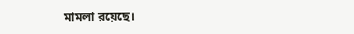মামলা রয়েছে।